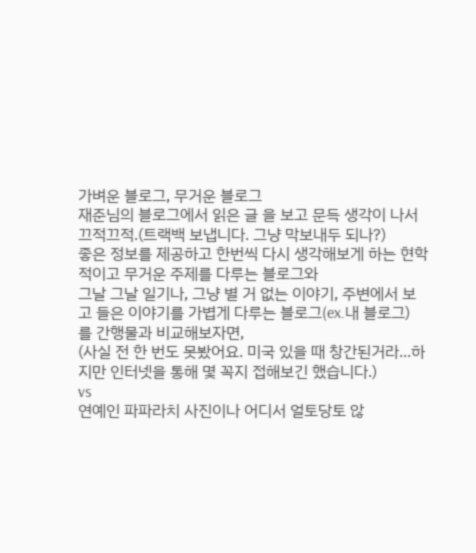가벼운 블로그, 무거운 블로그
재준님의 블로그에서 읽은 글 을 보고 문득 생각이 나서 끄적끄적.(트랙백 보냅니다. 그냥 막보내두 되나?)
좋은 정보를 제공하고 한번씩 다시 생각해보게 하는 현학적이고 무거운 주제를 다루는 블로그와
그날 그날 일기나, 그냥 별 거 없는 이야기, 주변에서 보고 들은 이야기를 가볍게 다루는 블로그(ex.내 블로그)
를 간행물과 비교해보자면,
(사실 전 한 번도 못봤어요. 미국 있을 때 창간된거라...하지만 인터넷을 통해 몇 꼭지 접해보긴 했습니다.)
vs
연예인 파파라치 사진이나 어디서 얼토당토 않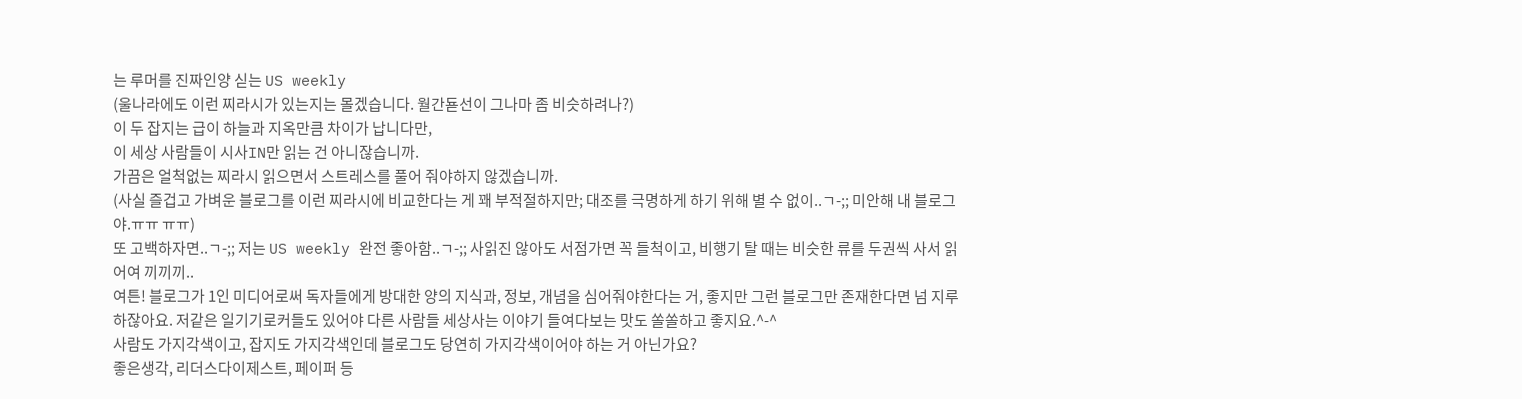는 루머를 진짜인양 싣는 US weekly
(울나라에도 이런 찌라시가 있는지는 몰겠습니다. 월간됻선이 그나마 좀 비슷하려나?)
이 두 잡지는 급이 하늘과 지옥만큼 차이가 납니다만,
이 세상 사람들이 시사IN만 읽는 건 아니잖습니까.
가끔은 얼척없는 찌라시 읽으면서 스트레스를 풀어 줘야하지 않겠습니까.
(사실 즐겁고 가벼운 블로그를 이런 찌라시에 비교한다는 게 꽤 부적절하지만; 대조를 극명하게 하기 위해 별 수 없이..ㄱ-;; 미안해 내 블로그야.ㅠㅠ ㅠㅠ)
또 고백하자면..ㄱ-;; 저는 US weekly 완전 좋아함..ㄱ-;; 사읽진 않아도 서점가면 꼭 들척이고, 비행기 탈 때는 비슷한 류를 두권씩 사서 읽어여 끼끼끼..
여튼! 블로그가 1인 미디어로써 독자들에게 방대한 양의 지식과, 정보, 개념을 심어줘야한다는 거, 좋지만 그런 블로그만 존재한다면 넘 지루하잖아요. 저같은 일기기로커들도 있어야 다른 사람들 세상사는 이야기 들여다보는 맛도 쏠쏠하고 좋지요.^-^
사람도 가지각색이고, 잡지도 가지각색인데 블로그도 당연히 가지각색이어야 하는 거 아닌가요?
좋은생각, 리더스다이제스트, 페이퍼 등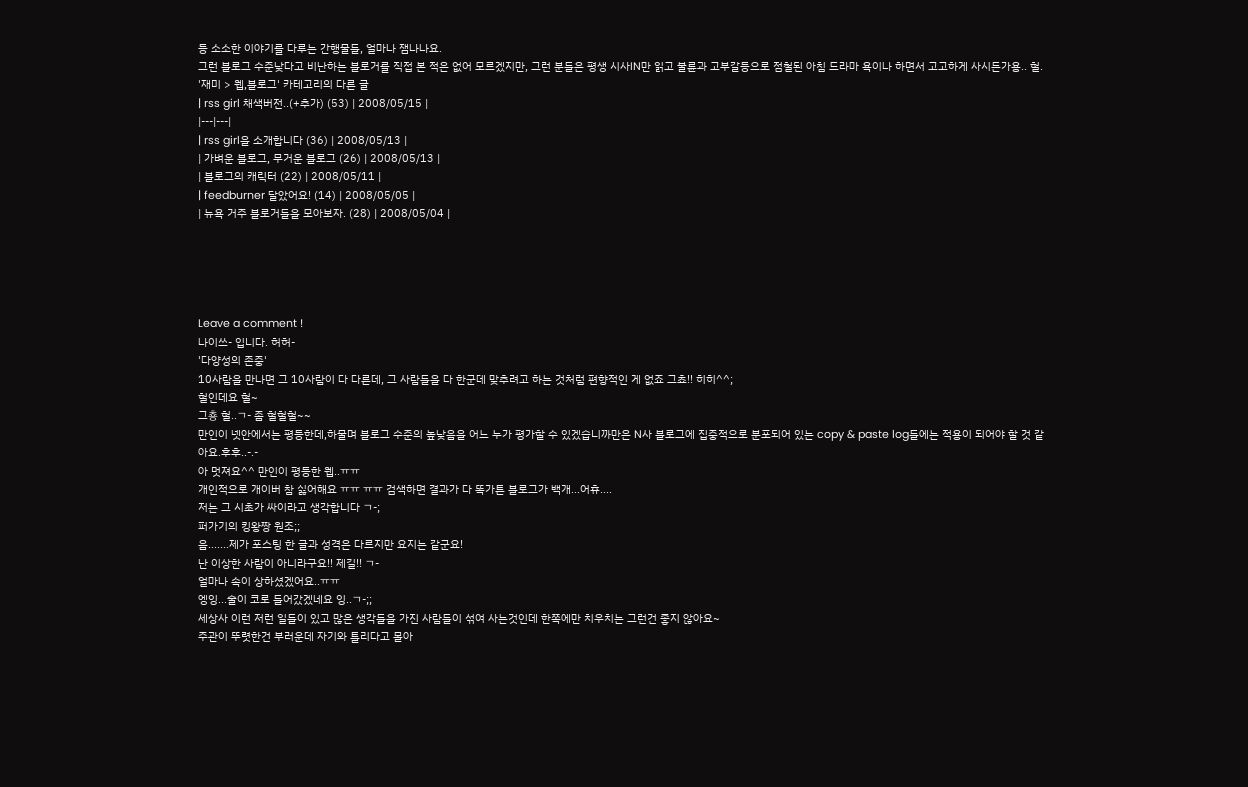등 소소한 이야기를 다루는 간행물들, 얼마나 잼나나요.
그런 블로그 수준낮다고 비난하는 블로거를 직접 본 적은 없어 모르겠지만, 그런 분들은 평생 시사IN만 읽고 불륜과 고부갈등으로 점철된 아침 드라마 욕이나 하면서 고고하게 사시든가용.. 헐.
'재미 > 웹,블로그' 카테고리의 다른 글
| rss girl 채색버전..(+추가) (53) | 2008/05/15 |
|---|---|
| rss girl을 소개합니다 (36) | 2008/05/13 |
| 가벼운 블로그, 무거운 블로그 (26) | 2008/05/13 |
| 블로그의 캐릭터 (22) | 2008/05/11 |
| feedburner 달았어요! (14) | 2008/05/05 |
| 뉴욕 거주 블로거들을 모아보자. (28) | 2008/05/04 |





Leave a comment !
나이쓰- 입니다. 허허-
'다양성의 존중'
10사람을 만나면 그 10사람이 다 다른데, 그 사람들을 다 한군데 맞추려고 하는 것처럼 편향적인 게 없죠 그쵸!! 히히^^;
헐인데요 헐~
그춍 헐..ㄱ- 좀 헐헐헐~~
만인이 넷안에서는 평등한데,하물며 블로그 수준의 높낮음을 어느 누가 평가할 수 있겠습니까만은 N사 블로그에 집중적으로 분포되어 있는 copy & paste log들에는 적용이 되어야 할 것 같아요.후후..-.-
아 멋져요^^ 만인이 평등한 웹..ㅠㅠ
개인적으로 개이버 참 싫어해요 ㅠㅠ ㅠㅠ 검색하면 결과가 다 똑가튼 블로그가 백개...어휴....
저는 그 시초가 싸이라고 생각합니다 ㄱ-;
퍼가기의 킹왕짱 원조;;
음.......제가 포스팅 한 글과 성격은 다르지만 요지는 같군요!
난 이상한 사람이 아니라구요!! 제길!! ㄱ-
얼마나 속이 상하셨겠어요..ㅠㅠ
엥잉...술이 코로 들어갔겠네요 잉..ㄱ-;;
세상사 이런 저런 일들이 있고 많은 생각들을 가진 사람들이 섞여 사는것인데 한쪽에만 치우치는 그런건 좋지 않아요~
주관이 뚜렷한건 부러운데 자기와 틀리다고 몰아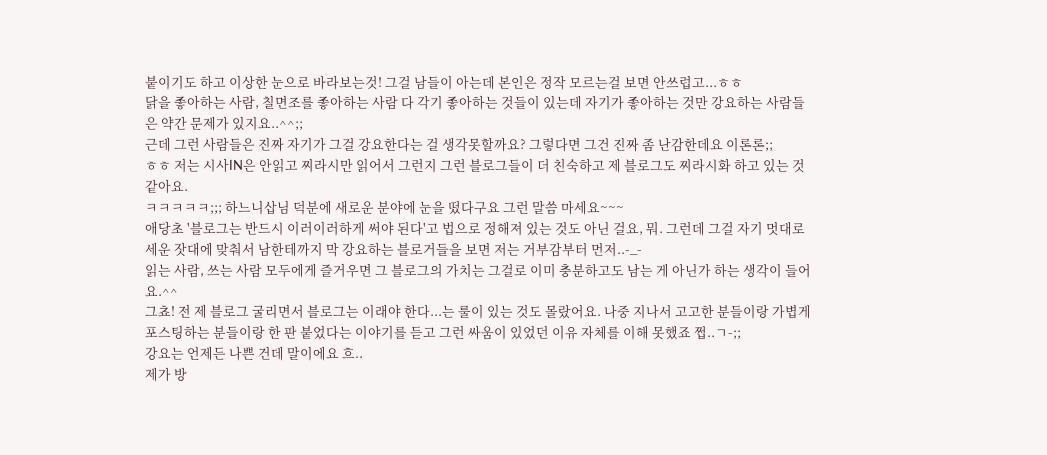붙이기도 하고 이상한 눈으로 바라보는것! 그걸 남들이 아는데 본인은 정작 모르는걸 보면 안쓰럽고...ㅎㅎ
닭을 좋아하는 사람, 칠면조를 좋아하는 사람 다 각기 좋아하는 것들이 있는데 자기가 좋아하는 것만 강요하는 사람들은 약간 문제가 있지요..^^;;
근데 그런 사람들은 진짜 자기가 그걸 강요한다는 걸 생각못할까요? 그렇다면 그건 진짜 좀 난감한데요 이론론;;
ㅎㅎ 저는 시사IN은 안읽고 찌라시만 읽어서 그런지 그런 블로그들이 더 친숙하고 제 블로그도 찌라시화 하고 있는 것 같아요.
ㅋㅋㅋㅋㅋ;;; 하느니삽님 덕분에 새로운 분야에 눈을 떴다구요 그런 말씀 마세요~~~
애당초 '블로그는 반드시 이러이러하게 써야 된다'고 법으로 정해져 있는 것도 아닌 걸요, 뭐. 그런데 그걸 자기 멋대로 세운 잣대에 맞춰서 남한테까지 막 강요하는 블로거들을 보면 저는 거부감부터 먼저..-_-
읽는 사람, 쓰는 사람 모두에게 즐거우면 그 블로그의 가치는 그걸로 이미 충분하고도 남는 게 아닌가 하는 생각이 들어요.^^
그쵸! 전 제 블로그 굴리면서 블로그는 이래야 한다...는 룰이 있는 것도 몰랐어요. 나중 지나서 고고한 분들이랑 가볍게 포스팅하는 분들이랑 한 판 붙었다는 이야기를 듣고 그런 싸움이 있었던 이유 자체를 이해 못했죠 쩝..ㄱ-;;
강요는 언제든 나쁜 건데 말이에요 흐..
제가 방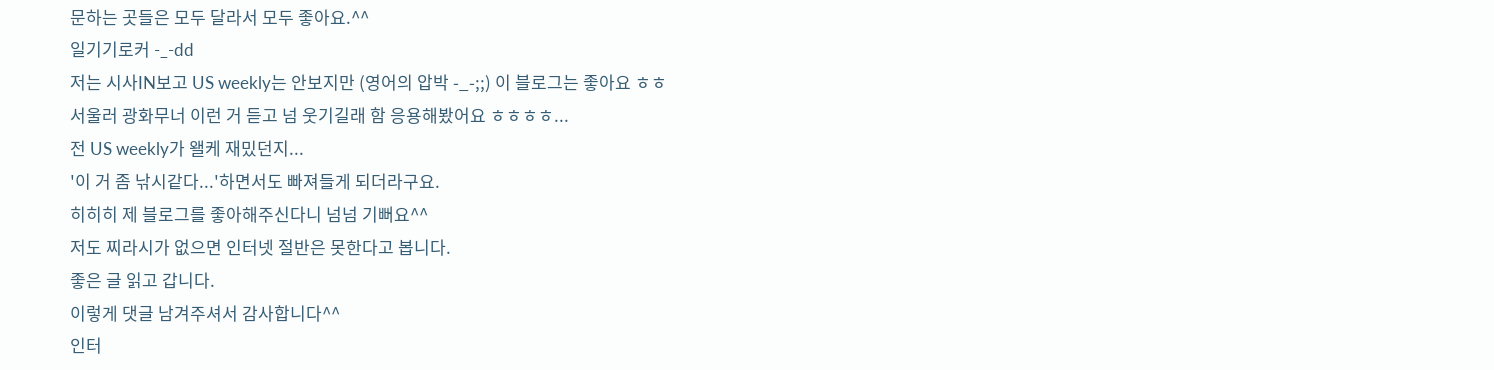문하는 곳들은 모두 달라서 모두 좋아요.^^
일기기로커 -_-dd
저는 시사IN보고 US weekly는 안보지만 (영어의 압박 -_-;;) 이 블로그는 좋아요 ㅎㅎ
서울러 광화무너 이런 거 듣고 넘 웃기길래 함 응용해봤어요 ㅎㅎㅎㅎ...
전 US weekly가 왤케 재밌던지...
'이 거 좀 낚시같다...'하면서도 빠져들게 되더라구요.
히히히 제 블로그를 좋아해주신다니 넘넘 기뻐요^^
저도 찌라시가 없으면 인터넷 절반은 못한다고 봅니다.
좋은 글 읽고 갑니다.
이렇게 댓글 남겨주셔서 감사합니다^^
인터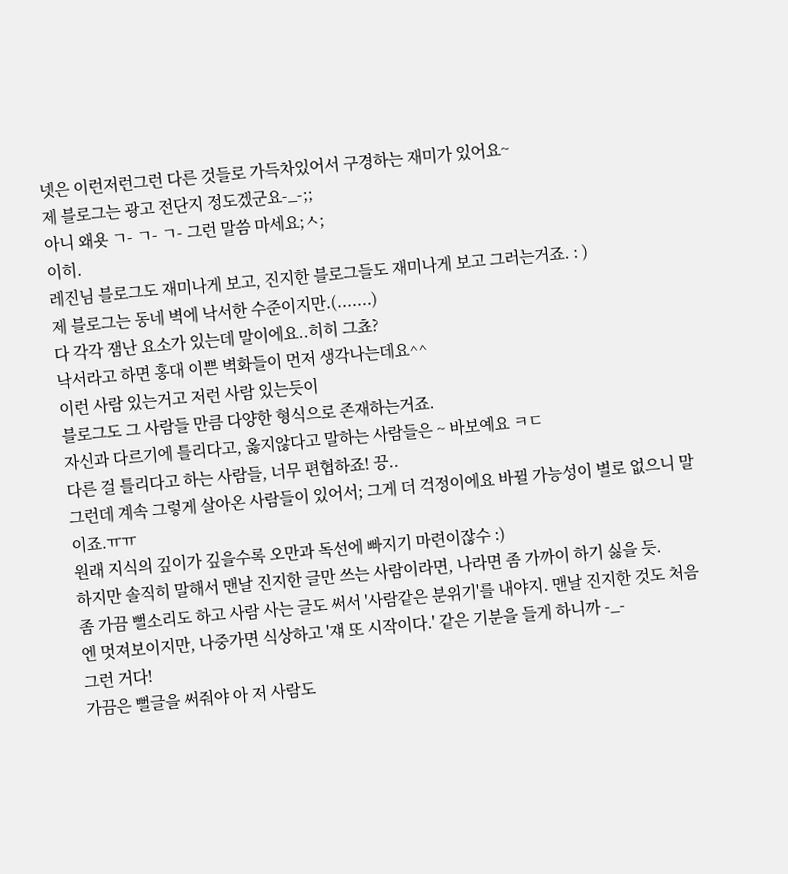넷은 이런저런그런 다른 것들로 가득차있어서 구경하는 재미가 있어요~
제 블로그는 광고 전단지 정도겠군요-_-;;
아니 왜욧 ㄱ- ㄱ- ㄱ- 그런 말씀 마세요;ㅅ;
이히.
레진님 블로그도 재미나게 보고, 진지한 블로그들도 재미나게 보고 그러는거죠. : )
제 블로그는 동네 벽에 낙서한 수준이지만.(.......)
다 각각 잼난 요소가 있는데 말이에요..히히 그쵸?
낙서라고 하면 홍대 이쁜 벽화들이 먼저 생각나는데요^^
이런 사람 있는거고 저런 사람 있는듯이
블로그도 그 사람들 만큼 다양한 형식으로 존재하는거죠.
자신과 다르기에 틀리다고, 옳지않다고 말하는 사람들은 ~ 바보예요 ㅋㄷ
다른 걸 틀리다고 하는 사람들, 너무 편협하죠! 끙..
그런데 계속 그렇게 살아온 사람들이 있어서; 그게 더 걱정이에요 바뀔 가능성이 별로 없으니 말이죠.ㅠㅠ
원래 지식의 깊이가 깊을수록 오만과 독선에 빠지기 마련이잖수 :)
하지만 솔직히 말해서 맨날 진지한 글만 쓰는 사람이라면, 나라면 좀 가까이 하기 싫을 듯.
좀 가끔 뻘소리도 하고 사람 사는 글도 써서 '사람같은 분위기'를 내야지. 맨날 진지한 것도 처음엔 멋져보이지만, 나중가면 식상하고 '쟤 또 시작이다.' 같은 기분을 들게 하니까 -_-
그런 거다!
가끔은 뻘글을 써줘야 아 저 사람도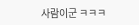사람이군 ㅋㅋㅋ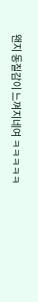왠지 동질감이 느껴지네여 ㅋㅋㅋㅋㅋ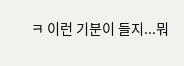ㅋ 이런 기분이 들지...뭐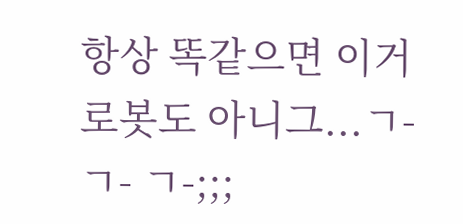항상 똑같으면 이거 로봇도 아니그...ㄱ- ㄱ- ㄱ-;;;